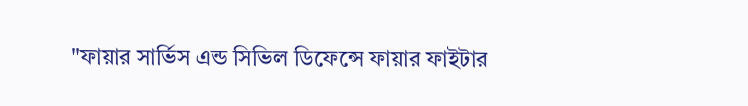"ফায়ার সার্ভিস এন্ড সিভিল ডিফেন্সে ফায়ার ফাইটার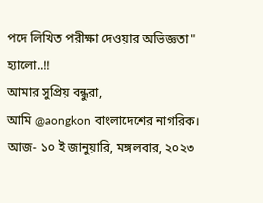পদে লিখিত পরীক্ষা দেওয়ার অভিজ্ঞতা"
হ্যালো..!!
আমার সুপ্রিয় বন্ধুরা,
আমি @aongkon বাংলাদেশের নাগরিক।
আজ- ১০ ই জানুয়ারি, মঙ্গলবার, ২০২৩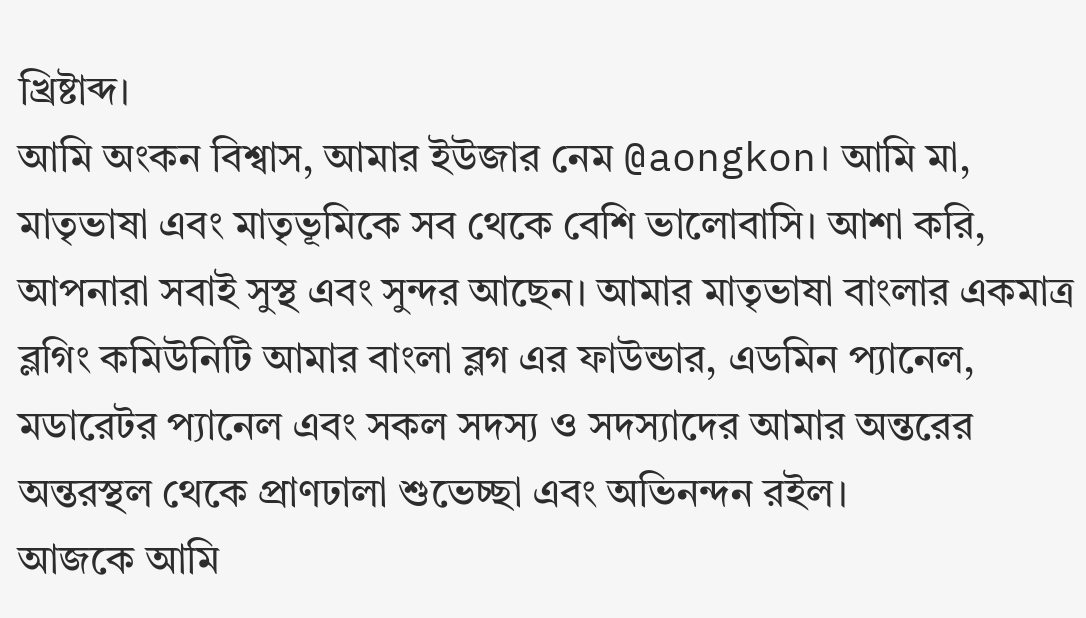খ্রিষ্টাব্দ।
আমি অংকন বিশ্বাস, আমার ইউজার নেম @aongkon। আমি মা, মাতৃভাষা এবং মাতৃভূমিকে সব থেকে বেশি ভালোবাসি। আশা করি, আপনারা সবাই সুস্থ এবং সুন্দর আছেন। আমার মাতৃভাষা বাংলার একমাত্র ব্লগিং কমিউনিটি আমার বাংলা ব্লগ এর ফাউন্ডার, এডমিন প্যানেল, মডারেটর প্যানেল এবং সকল সদস্য ও সদস্যাদের আমার অন্তরের অন্তরস্থল থেকে প্রাণঢালা শুভেচ্ছা এবং অভিনন্দন রইল।
আজকে আমি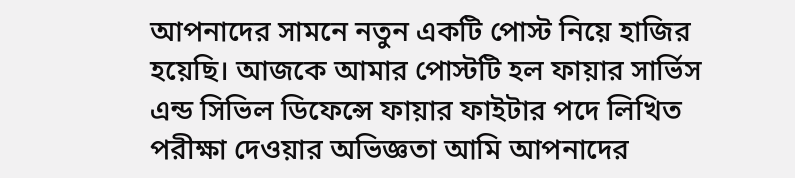আপনাদের সামনে নতুন একটি পোস্ট নিয়ে হাজির হয়েছি। আজকে আমার পোস্টটি হল ফায়ার সার্ভিস এন্ড সিভিল ডিফেন্সে ফায়ার ফাইটার পদে লিখিত পরীক্ষা দেওয়ার অভিজ্ঞতা আমি আপনাদের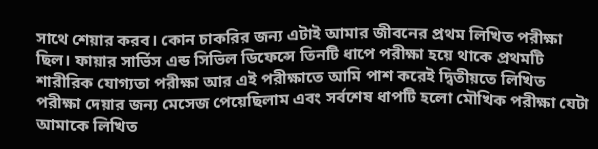সাথে শেয়ার করব। কোন চাকরির জন্য এটাই আমার জীবনের প্রথম লিখিত পরীক্ষা ছিল। ফায়ার সার্ভিস এন্ড সিভিল ডিফেন্সে তিনটি ধাপে পরীক্ষা হয়ে থাকে প্রথমটি শারীরিক যোগ্যতা পরীক্ষা আর এই পরীক্ষাতে আমি পাশ করেই দ্বিতীয়তে লিখিত পরীক্ষা দেয়ার জন্য মেসেজ পেয়েছিলাম এবং সর্বশেষ ধাপটি হলো মৌখিক পরীক্ষা যেটা আমাকে লিখিত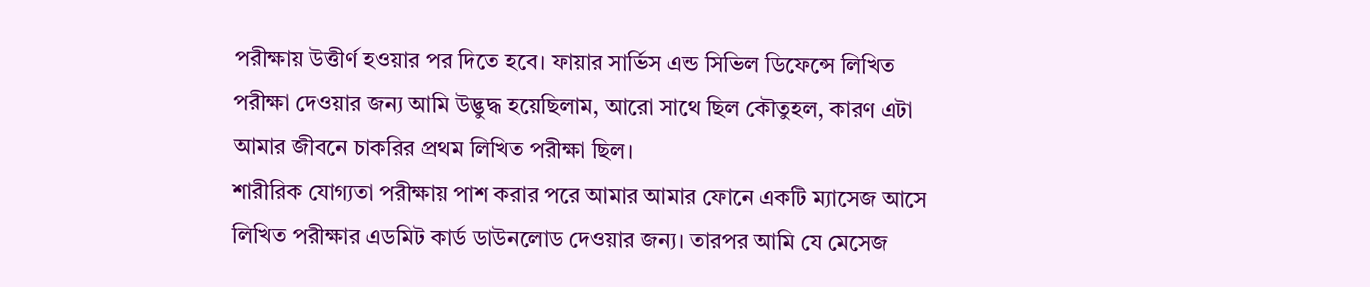পরীক্ষায় উত্তীর্ণ হওয়ার পর দিতে হবে। ফায়ার সার্ভিস এন্ড সিভিল ডিফেন্সে লিখিত পরীক্ষা দেওয়ার জন্য আমি উদ্ভুদ্ধ হয়েছিলাম, আরো সাথে ছিল কৌতুহল, কারণ এটা আমার জীবনে চাকরির প্রথম লিখিত পরীক্ষা ছিল।
শারীরিক যোগ্যতা পরীক্ষায় পাশ করার পরে আমার আমার ফোনে একটি ম্যাসেজ আসে লিখিত পরীক্ষার এডমিট কার্ড ডাউনলোড দেওয়ার জন্য। তারপর আমি যে মেসেজ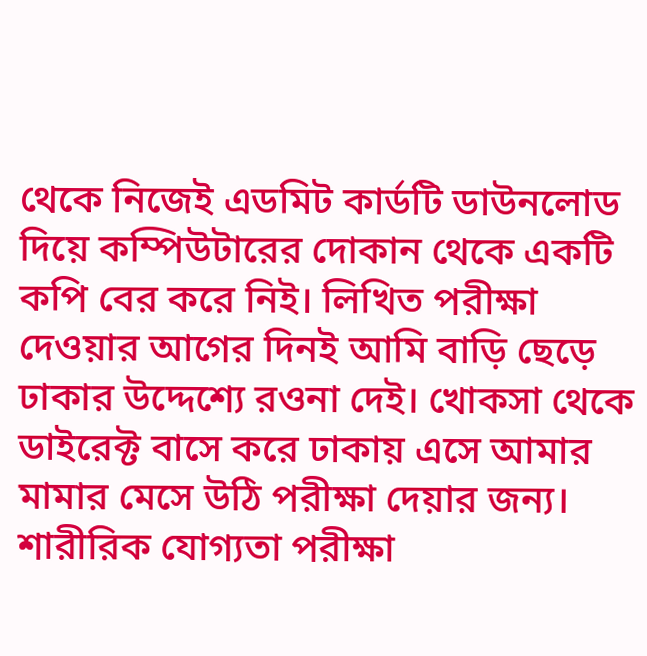থেকে নিজেই এডমিট কার্ডটি ডাউনলোড দিয়ে কম্পিউটারের দোকান থেকে একটি কপি বের করে নিই। লিখিত পরীক্ষা দেওয়ার আগের দিনই আমি বাড়ি ছেড়ে ঢাকার উদ্দেশ্যে রওনা দেই। খোকসা থেকে ডাইরেক্ট বাসে করে ঢাকায় এসে আমার মামার মেসে উঠি পরীক্ষা দেয়ার জন্য।
শারীরিক যোগ্যতা পরীক্ষা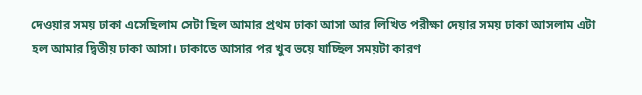দেওয়ার সময় ঢাকা এসেছিলাম সেটা ছিল আমার প্রথম ঢাকা আসা আর লিখিত পরীক্ষা দেয়ার সময় ঢাকা আসলাম এটা হল আমার দ্বিতীয় ঢাকা আসা। ঢাকাতে আসার পর খুব ভয়ে যাচ্ছিল সময়টা কারণ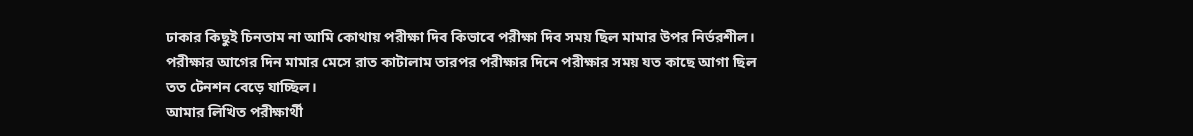ঢাকার কিছুই চিনতাম না আমি কোথায় পরীক্ষা দিব কিভাবে পরীক্ষা দিব সময় ছিল মামার উপর নির্ভরশীল। পরীক্ষার আগের দিন মামার মেসে রাত কাটালাম তারপর পরীক্ষার দিনে পরীক্ষার সময় যত কাছে আগা ছিল তত টেনশন বেড়ে যাচ্ছিল।
আমার লিখিত পরীক্ষার্থী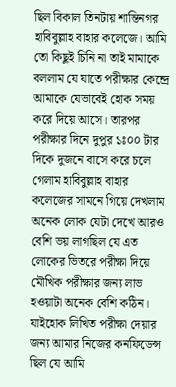ছিল বিকাল তিনটায় শান্তিনগর হাবিবুল্লাহ বাহার কলেজে। আমি তো কিছুই চিনি না তাই মামাকে বললাম যে যাতে পরীক্ষার কেন্দ্রে আমাকে যেভাবেই হোক সময় করে দিয়ে আসে। তারপর পরীক্ষার দিনে দুপুর ১ঃ০০ টার দিকে দুজনে বাসে করে চলে গেলাম হাবিবুল্লাহ বাহার কলেজের সামনে গিয়ে দেখলাম অনেক লোক যেটা দেখে আরও বেশি ভয় লাগছিল যে এত লোকের ভিতরে পরীক্ষা দিয়ে মৌখিক পরীক্ষার জন্য লাভ হওয়াটা অনেক বেশি কঠিন। যাইহোক লিখিত পরীক্ষা দেয়ার জন্য আমার নিজের কনফিডেন্স ছিল যে আমি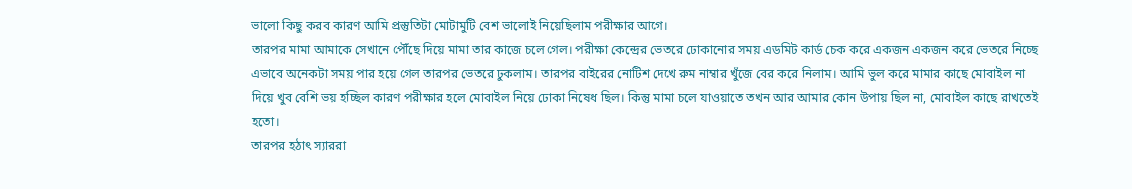ভালো কিছু করব কারণ আমি প্রস্তুতিটা মোটামুটি বেশ ভালোই নিয়েছিলাম পরীক্ষার আগে।
তারপর মামা আমাকে সেখানে পৌঁছে দিয়ে মামা তার কাজে চলে গেল। পরীক্ষা কেন্দ্রের ভেতরে ঢোকানোর সময় এডমিট কার্ড চেক করে একজন একজন করে ভেতরে নিচ্ছে এভাবে অনেকটা সময় পার হয়ে গেল তারপর ভেতরে ঢুকলাম। তারপর বাইরের নোটিশ দেখে রুম নাম্বার খুঁজে বের করে নিলাম। আমি ভুল করে মামার কাছে মোবাইল না দিয়ে খুব বেশি ভয় হচ্ছিল কারণ পরীক্ষার হলে মোবাইল নিয়ে ঢোকা নিষেধ ছিল। কিন্তু মামা চলে যাওয়াতে তখন আর আমার কোন উপায় ছিল না, মোবাইল কাছে রাখতেই হতো।
তারপর হঠাৎ স্যাররা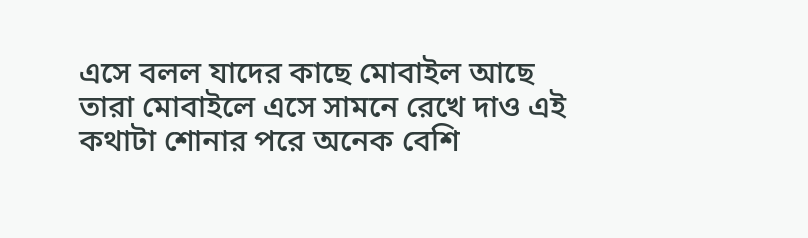এসে বলল যাদের কাছে মোবাইল আছে তারা মোবাইলে এসে সামনে রেখে দাও এই কথাটা শোনার পরে অনেক বেশি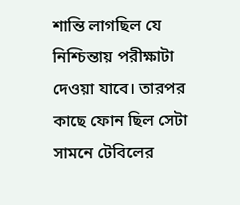শান্তি লাগছিল যে নিশ্চিন্তায় পরীক্ষাটা দেওয়া যাবে। তারপর কাছে ফোন ছিল সেটা সামনে টেবিলের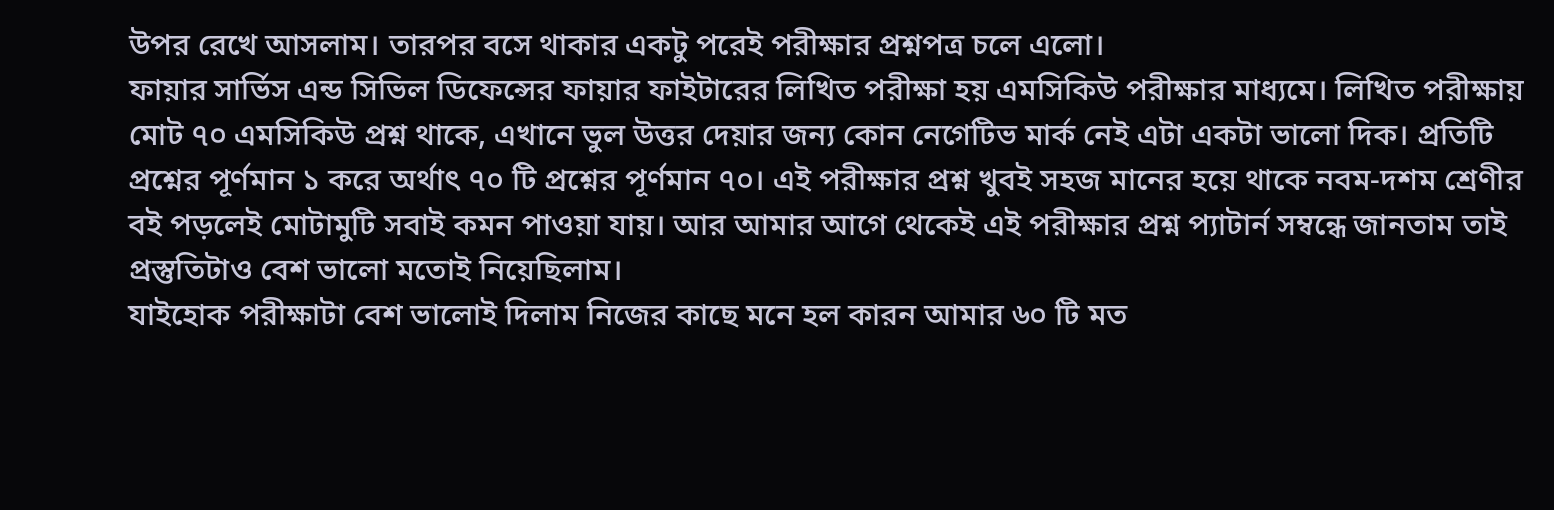উপর রেখে আসলাম। তারপর বসে থাকার একটু পরেই পরীক্ষার প্রশ্নপত্র চলে এলো।
ফায়ার সার্ভিস এন্ড সিভিল ডিফেন্সের ফায়ার ফাইটারের লিখিত পরীক্ষা হয় এমসিকিউ পরীক্ষার মাধ্যমে। লিখিত পরীক্ষায় মোট ৭০ এমসিকিউ প্রশ্ন থাকে, এখানে ভুল উত্তর দেয়ার জন্য কোন নেগেটিভ মার্ক নেই এটা একটা ভালো দিক। প্রতিটি প্রশ্নের পূর্ণমান ১ করে অর্থাৎ ৭০ টি প্রশ্নের পূর্ণমান ৭০। এই পরীক্ষার প্রশ্ন খুবই সহজ মানের হয়ে থাকে নবম-দশম শ্রেণীর বই পড়লেই মোটামুটি সবাই কমন পাওয়া যায়। আর আমার আগে থেকেই এই পরীক্ষার প্রশ্ন প্যাটার্ন সম্বন্ধে জানতাম তাই প্রস্তুতিটাও বেশ ভালো মতোই নিয়েছিলাম।
যাইহোক পরীক্ষাটা বেশ ভালোই দিলাম নিজের কাছে মনে হল কারন আমার ৬০ টি মত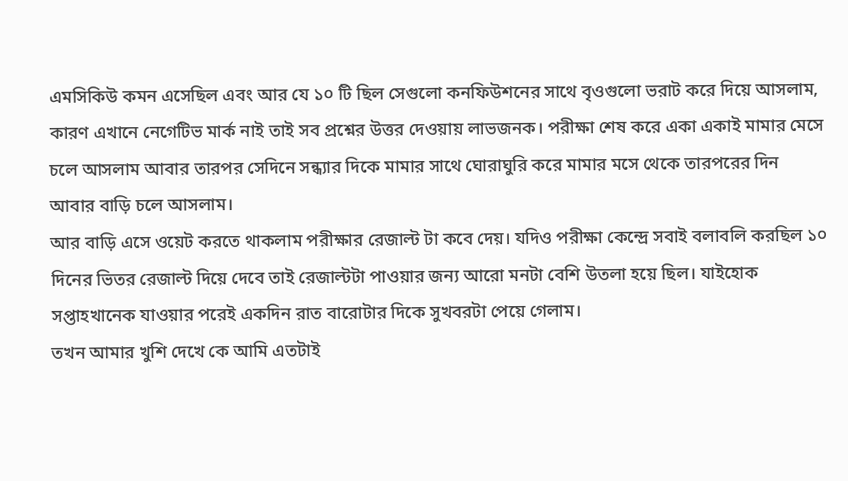এমসিকিউ কমন এসেছিল এবং আর যে ১০ টি ছিল সেগুলো কনফিউশনের সাথে বৃওগুলো ভরাট করে দিয়ে আসলাম, কারণ এখানে নেগেটিভ মার্ক নাই তাই সব প্রশ্নের উত্তর দেওয়ায় লাভজনক। পরীক্ষা শেষ করে একা একাই মামার মেসে চলে আসলাম আবার তারপর সেদিনে সন্ধ্যার দিকে মামার সাথে ঘোরাঘুরি করে মামার মসে থেকে তারপরের দিন আবার বাড়ি চলে আসলাম।
আর বাড়ি এসে ওয়েট করতে থাকলাম পরীক্ষার রেজাল্ট টা কবে দেয়। যদিও পরীক্ষা কেন্দ্রে সবাই বলাবলি করছিল ১০ দিনের ভিতর রেজাল্ট দিয়ে দেবে তাই রেজাল্টটা পাওয়ার জন্য আরো মনটা বেশি উতলা হয়ে ছিল। যাইহোক সপ্তাহখানেক যাওয়ার পরেই একদিন রাত বারোটার দিকে সুখবরটা পেয়ে গেলাম।
তখন আমার খুশি দেখে কে আমি এতটাই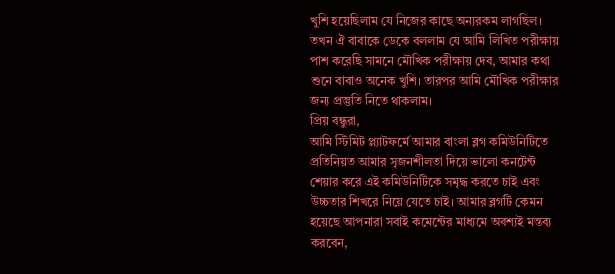খুশি হয়েছিলাম যে নিজের কাছে অন্যরকম লাগছিল। তখন ঐ বাবাকে ডেকে বললাম যে আমি লিখিত পরীক্ষায় পাশ করেছি সামনে মৌখিক পরীক্ষায় দেব, আমার কথা শুনে বাবাও অনেক খুশি। তারপর আমি মৌখিক পরীক্ষার জন্য প্রস্তুতি নিতে থাকলাম।
প্রিয় বন্ধুরা,
আমি স্টিমিট প্ল্যাটফর্মে আমার বাংলা ব্লগ কমিউনিটিতে প্রতিনিয়ত আমার সৃজনশীলতা দিয়ে ভালো কনটেন্ট শেয়ার করে এই কমিউনিটিকে সমৃদ্ধ করতে চাই এবং উচ্চতার শিখরে নিয়ে যেতে চাই। আমার ব্লগটি কেমন হয়েছে আপনারা সবাই কমেন্টের মাধ্যমে অবশ্যই মন্তব্য করবেন,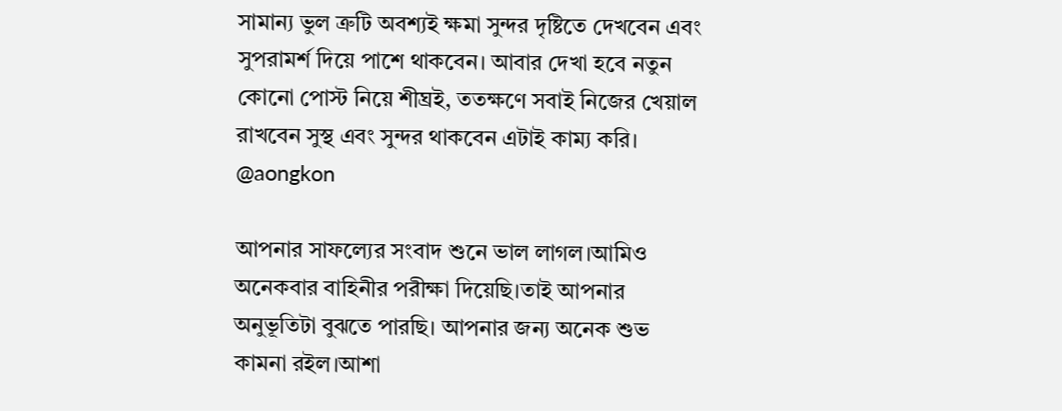সামান্য ভুল ত্রুটি অবশ্যই ক্ষমা সুন্দর দৃষ্টিতে দেখবেন এবং সুপরামর্শ দিয়ে পাশে থাকবেন। আবার দেখা হবে নতুন কোনো পোস্ট নিয়ে শীঘ্রই, ততক্ষণে সবাই নিজের খেয়াল রাখবেন সুস্থ এবং সুন্দর থাকবেন এটাই কাম্য করি।
@aongkon

আপনার সাফল্যের সংবাদ শুনে ভাল লাগল।আমিও অনেকবার বাহিনীর পরীক্ষা দিয়েছি।তাই আপনার অনুভূতিটা বুঝতে পারছি। আপনার জন্য অনেক শুভ কামনা রইল।আশা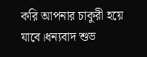করি আপনার চাকুরী হয়ে যাবে।ধন্যবাদ শুভ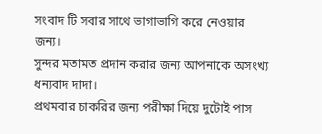সংবাদ টি সবার সাথে ভাগাভাগি করে নেওয়ার জন্য।
সুন্দর মতামত প্রদান করার জন্য আপনাকে অসংখ্য ধন্যবাদ দাদা।
প্রথমবার চাকরির জন্য পরীক্ষা দিয়ে দুটোই পাস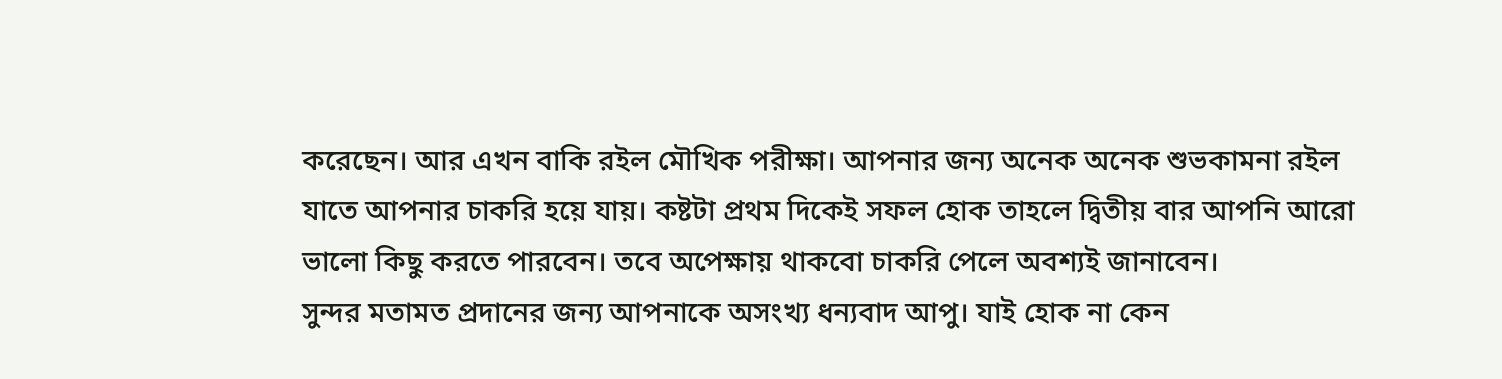করেছেন। আর এখন বাকি রইল মৌখিক পরীক্ষা। আপনার জন্য অনেক অনেক শুভকামনা রইল যাতে আপনার চাকরি হয়ে যায়। কষ্টটা প্রথম দিকেই সফল হোক তাহলে দ্বিতীয় বার আপনি আরো ভালো কিছু করতে পারবেন। তবে অপেক্ষায় থাকবো চাকরি পেলে অবশ্যই জানাবেন।
সুন্দর মতামত প্রদানের জন্য আপনাকে অসংখ্য ধন্যবাদ আপু। যাই হোক না কেন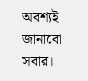অবশ্যই জানাবো সবার।